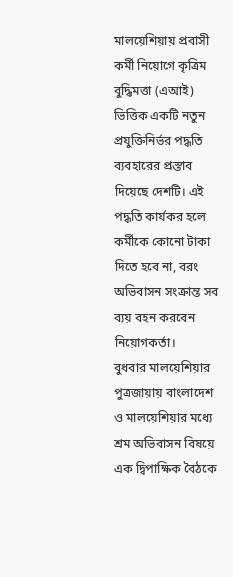মালয়েশিয়ায় প্রবাসী কর্মী নিয়োগে কৃত্রিম বুদ্ধিমত্তা (এআই) ভিত্তিক একটি নতুন প্রযুক্তিনির্ভর পদ্ধতি ব্যবহারের প্রস্তাব দিয়েছে দেশটি। এই পদ্ধতি কার্যকর হলে কর্মীকে কোনো টাকা দিতে হবে না, বরং অভিবাসন সংক্রান্ত সব ব্যয় বহন করবেন নিয়োগকর্তা।
বুধবার মালয়েশিয়ার পুত্রজায়ায় বাংলাদেশ ও মালয়েশিয়ার মধ্যে শ্রম অভিবাসন বিষয়ে এক দ্বিপাক্ষিক বৈঠকে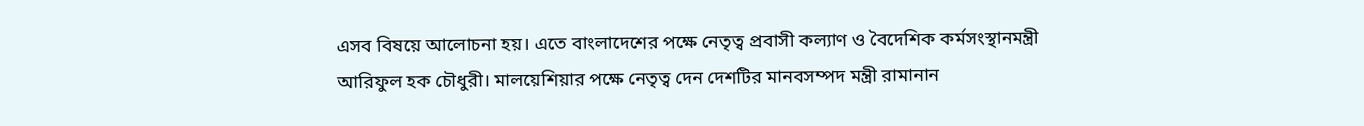এসব বিষয়ে আলোচনা হয়। এতে বাংলাদেশের পক্ষে নেতৃত্ব প্রবাসী কল্যাণ ও বৈদেশিক কর্মসংস্থানমন্ত্রী আরিফুল হক চৌধুরী। মালয়েশিয়ার পক্ষে নেতৃত্ব দেন দেশটির মানবসম্পদ মন্ত্রী রামানান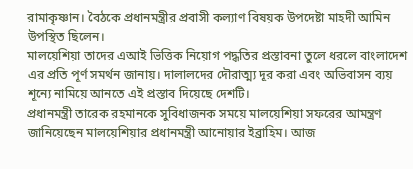রামাকৃষ্ণান। বৈঠকে প্রধানমন্ত্রীর প্রবাসী কল্যাণ বিষয়ক উপদেষ্টা মাহদী আমিন উপস্থিত ছিলেন।
মালয়েশিয়া তাদের এআই ভিত্তিক নিয়োগ পদ্ধতির প্রস্তাবনা তুলে ধরলে বাংলাদেশ এর প্রতি পূর্ণ সমর্থন জানায়। দালালদের দৌরাত্ম্য দূর করা এবং অভিবাসন ব্যয় শূন্যে নামিয়ে আনতে এই প্রস্তাব দিয়েছে দেশটি।
প্রধানমন্ত্রী তারেক রহমানকে সুবিধাজনক সময়ে মালয়েশিয়া সফরের আমন্ত্রণ জানিয়েছেন মালয়েশিয়ার প্রধানমন্ত্রী আনোয়ার ইব্রাহিম। আজ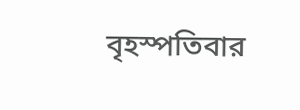বৃহস্পতিবার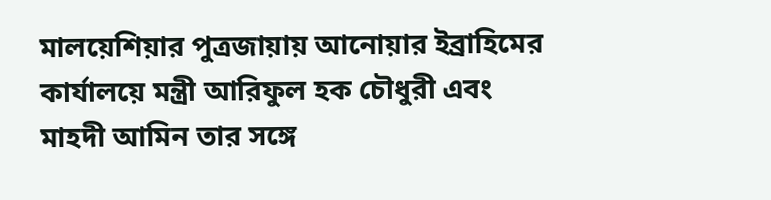মালয়েশিয়ার পুত্রজায়ায় আনোয়ার ইব্রাহিমের কার্যালয়ে মন্ত্রী আরিফুল হক চৌধুরী এবং মাহদী আমিন তার সঙ্গে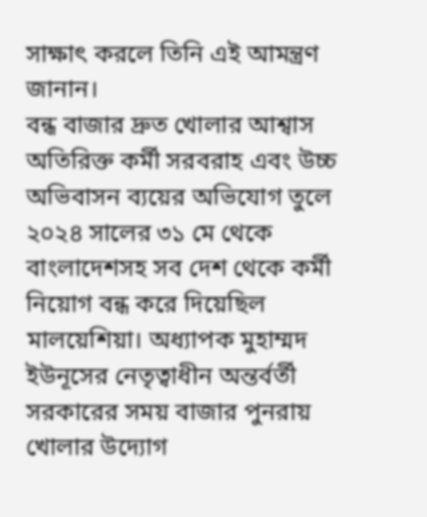সাক্ষাৎ করলে তিনি এই আমন্ত্রণ জানান।
বন্ধ বাজার দ্রুত খোলার আশ্বাস
অতিরিক্ত কর্মী সরবরাহ এবং উচ্চ অভিবাসন ব্যয়ের অভিযোগ তুলে ২০২৪ সালের ৩১ মে থেকে বাংলাদেশসহ সব দেশ থেকে কর্মী নিয়োগ বন্ধ করে দিয়েছিল মালয়েশিয়া। অধ্যাপক মুহাম্মদ ইউনূসের নেতৃত্বাধীন অন্তর্বর্তী সরকারের সময় বাজার পুনরায় খোলার উদ্যোগ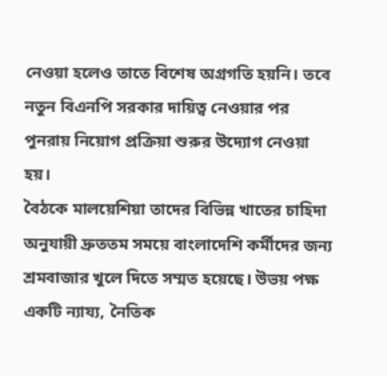নেওয়া হলেও তাতে বিশেষ অগ্রগতি হয়নি। তবে নতুন বিএনপি সরকার দায়িত্ব নেওয়ার পর পুনরায় নিয়োগ প্রক্রিয়া শুরুর উদ্যোগ নেওয়া হয়।
বৈঠকে মালয়েশিয়া তাদের বিভিন্ন খাতের চাহিদা অনুযায়ী দ্রুততম সময়ে বাংলাদেশি কর্মীদের জন্য শ্রমবাজার খুলে দিতে সম্মত হয়েছে। উভয় পক্ষ একটি ন্যায্য, নৈতিক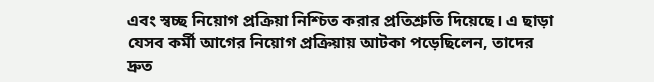এবং স্বচ্ছ নিয়োগ প্রক্রিয়া নিশ্চিত করার প্রতিশ্রুতি দিয়েছে। এ ছাড়া যেসব কর্মী আগের নিয়োগ প্রক্রিয়ায় আটকা পড়েছিলেন, তাদের দ্রুত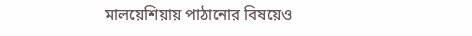মালয়েশিয়ায় পাঠানোর বিষয়েও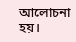আলোচনা হয়।